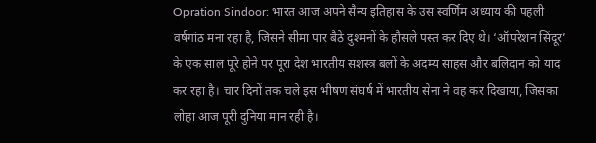Opration Sindoor: भारत आज अपने सैन्य इतिहास के उस स्वर्णिम अध्याय की पहली वर्षगांठ मना रहा है, जिसने सीमा पार बैठे दुश्मनों के हौसले पस्त कर दिए थे। ‘ऑपरेशन सिंदूर’ के एक साल पूरे होने पर पूरा देश भारतीय सशस्त्र बलों के अदम्य साहस और बलिदान को याद कर रहा है। चार दिनों तक चले इस भीषण संघर्ष में भारतीय सेना ने वह कर दिखाया, जिसका लोहा आज पूरी दुनिया मान रही है।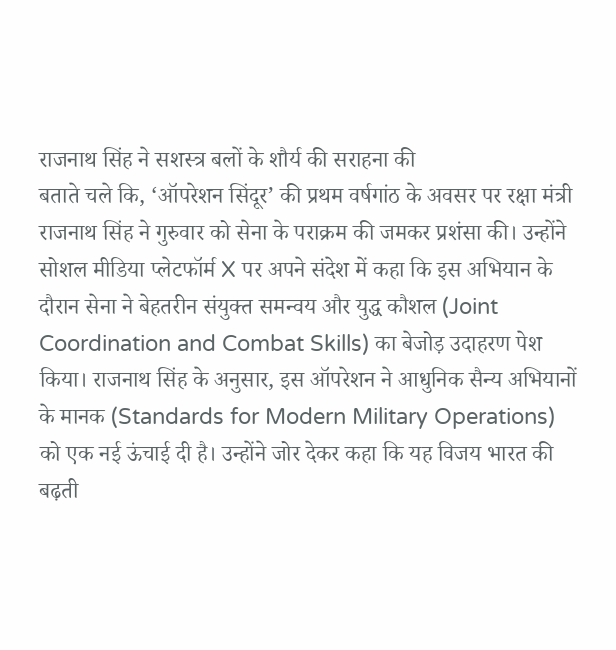राजनाथ सिंह ने सशस्त्र बलों के शौर्य की सराहना की
बताते चले कि, ‘ऑपरेशन सिंदूर’ की प्रथम वर्षगांठ के अवसर पर रक्षा मंत्री राजनाथ सिंह ने गुरुवार को सेना के पराक्रम की जमकर प्रशंसा की। उन्होंने सोशल मीडिया प्लेटफॉर्म X पर अपने संदेश में कहा कि इस अभियान के दौरान सेना ने बेहतरीन संयुक्त समन्वय और युद्ध कौशल (Joint Coordination and Combat Skills) का बेजोड़ उदाहरण पेश किया। राजनाथ सिंह के अनुसार, इस ऑपरेशन ने आधुनिक सैन्य अभियानों के मानक (Standards for Modern Military Operations) को एक नई ऊंचाई दी है। उन्होंने जोर देकर कहा कि यह विजय भारत की बढ़ती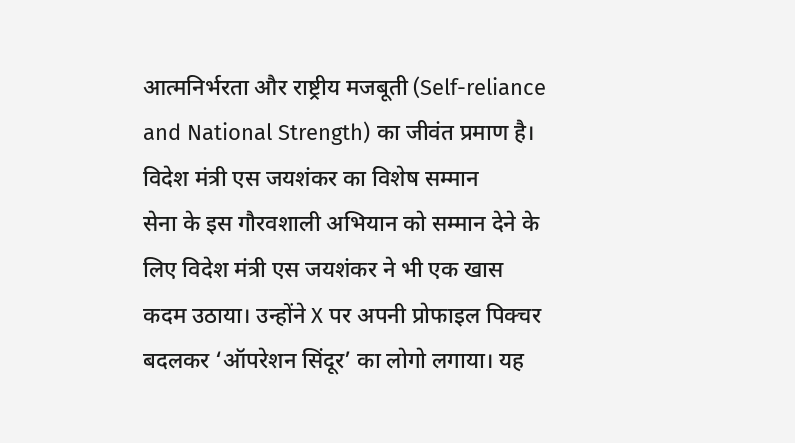आत्मनिर्भरता और राष्ट्रीय मजबूती (Self-reliance and National Strength) का जीवंत प्रमाण है।
विदेश मंत्री एस जयशंकर का विशेष सम्मान
सेना के इस गौरवशाली अभियान को सम्मान देने के लिए विदेश मंत्री एस जयशंकर ने भी एक खास कदम उठाया। उन्होंने X पर अपनी प्रोफाइल पिक्चर बदलकर ‘ऑपरेशन सिंदूर’ का लोगो लगाया। यह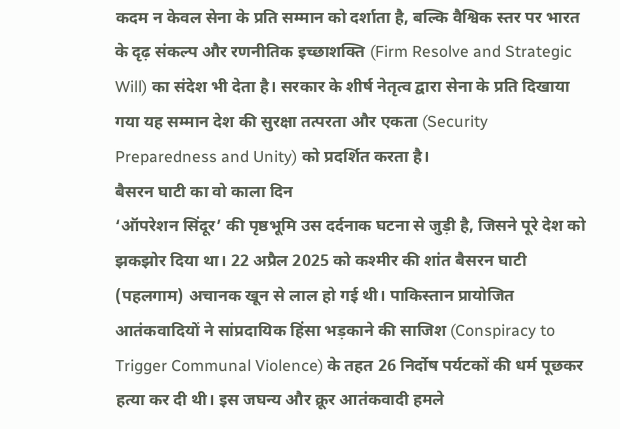कदम न केवल सेना के प्रति सम्मान को दर्शाता है, बल्कि वैश्विक स्तर पर भारत के दृढ़ संकल्प और रणनीतिक इच्छाशक्ति (Firm Resolve and Strategic Will) का संदेश भी देता है। सरकार के शीर्ष नेतृत्व द्वारा सेना के प्रति दिखाया गया यह सम्मान देश की सुरक्षा तत्परता और एकता (Security Preparedness and Unity) को प्रदर्शित करता है।
बैसरन घाटी का वो काला दिन
‘ऑपरेशन सिंदूर’ की पृष्ठभूमि उस दर्दनाक घटना से जुड़ी है, जिसने पूरे देश को झकझोर दिया था। 22 अप्रैल 2025 को कश्मीर की शांत बैसरन घाटी (पहलगाम) अचानक खून से लाल हो गई थी। पाकिस्तान प्रायोजित आतंकवादियों ने सांप्रदायिक हिंसा भड़काने की साजिश (Conspiracy to Trigger Communal Violence) के तहत 26 निर्दोष पर्यटकों की धर्म पूछकर हत्या कर दी थी। इस जघन्य और क्रूर आतंकवादी हमले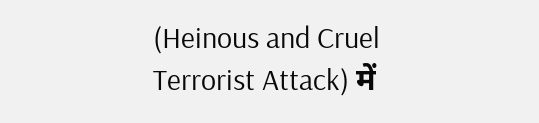(Heinous and Cruel Terrorist Attack) में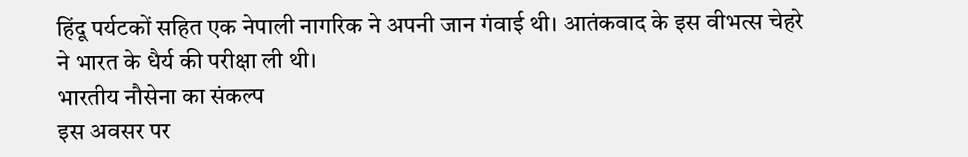हिंदू पर्यटकों सहित एक नेपाली नागरिक ने अपनी जान गंवाई थी। आतंकवाद के इस वीभत्स चेहरे ने भारत के धैर्य की परीक्षा ली थी।
भारतीय नौसेना का संकल्प
इस अवसर पर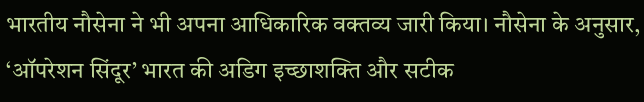भारतीय नौसेना ने भी अपना आधिकारिक वक्तव्य जारी किया। नौसेना के अनुसार, ‘ऑपरेशन सिंदूर’ भारत की अडिग इच्छाशक्ति और सटीक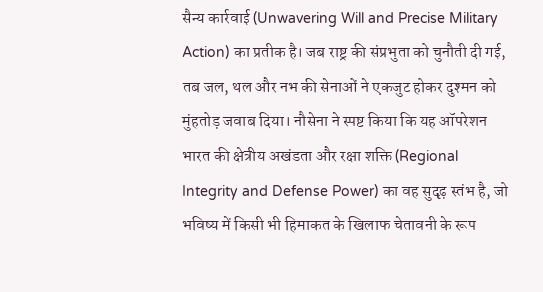सैन्य कार्रवाई (Unwavering Will and Precise Military Action) का प्रतीक है। जब राष्ट्र की संप्रभुता को चुनौती दी गई, तब जल, थल और नभ की सेनाओं ने एकजुट होकर दुश्मन को मुंहतोड़ जवाब दिया। नौसेना ने स्पष्ट किया कि यह ऑपरेशन भारत की क्षेत्रीय अखंडता और रक्षा शक्ति (Regional Integrity and Defense Power) का वह सुदृढ़ स्तंभ है, जो भविष्य में किसी भी हिमाकत के खिलाफ चेतावनी के रूप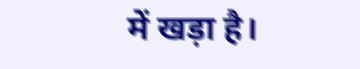में खड़ा है।